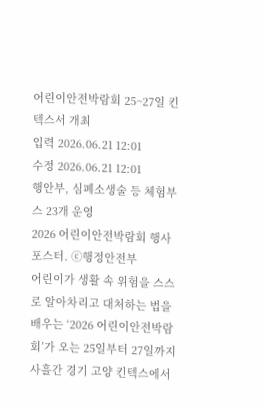어린이안전박람회 25~27일 킨텍스서 개최
입력 2026.06.21 12:01
수정 2026.06.21 12:01
행안부, 심폐소생술 등 체험부스 23개 운영
2026 어린이안전박람회 행사 포스터. ⓒ행정안전부
어린이가 생활 속 위험을 스스로 알아차리고 대처하는 법을 배우는 ‘2026 어린이안전박람회’가 오는 25일부터 27일까지 사흘간 경기 고양 킨텍스에서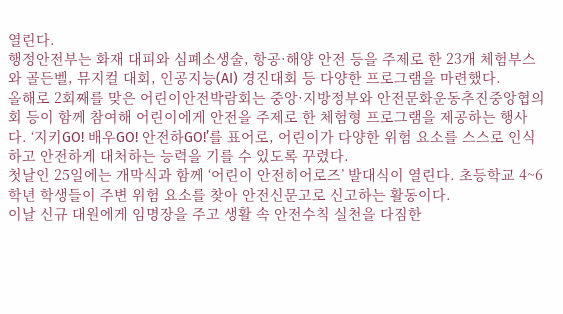열린다.
행정안전부는 화재 대피와 심폐소생술, 항공·해양 안전 등을 주제로 한 23개 체험부스와 골든벨, 뮤지컬 대회, 인공지능(AI) 경진대회 등 다양한 프로그램을 마련했다.
올해로 2회째를 맞은 어린이안전박람회는 중앙·지방정부와 안전문화운동추진중앙협의회 등이 함께 참여해 어린이에게 안전을 주제로 한 체험형 프로그램을 제공하는 행사다. ‘지키GO! 배우GO! 안전하GO!’를 표어로, 어린이가 다양한 위험 요소를 스스로 인식하고 안전하게 대처하는 능력을 기를 수 있도록 꾸렸다.
첫날인 25일에는 개막식과 함께 ‘어린이 안전히어로즈’ 발대식이 열린다. 초등학교 4~6학년 학생들이 주변 위험 요소를 찾아 안전신문고로 신고하는 활동이다.
이날 신규 대원에게 임명장을 주고 생활 속 안전수칙 실천을 다짐한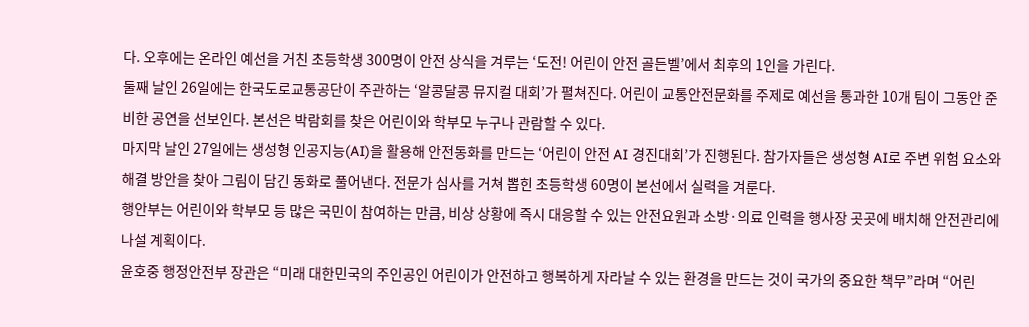다. 오후에는 온라인 예선을 거친 초등학생 300명이 안전 상식을 겨루는 ‘도전! 어린이 안전 골든벨’에서 최후의 1인을 가린다.
둘째 날인 26일에는 한국도로교통공단이 주관하는 ‘알콩달콩 뮤지컬 대회’가 펼쳐진다. 어린이 교통안전문화를 주제로 예선을 통과한 10개 팀이 그동안 준비한 공연을 선보인다. 본선은 박람회를 찾은 어린이와 학부모 누구나 관람할 수 있다.
마지막 날인 27일에는 생성형 인공지능(AI)을 활용해 안전동화를 만드는 ‘어린이 안전 AI 경진대회’가 진행된다. 참가자들은 생성형 AI로 주변 위험 요소와 해결 방안을 찾아 그림이 담긴 동화로 풀어낸다. 전문가 심사를 거쳐 뽑힌 초등학생 60명이 본선에서 실력을 겨룬다.
행안부는 어린이와 학부모 등 많은 국민이 참여하는 만큼, 비상 상황에 즉시 대응할 수 있는 안전요원과 소방·의료 인력을 행사장 곳곳에 배치해 안전관리에 나설 계획이다.
윤호중 행정안전부 장관은 “미래 대한민국의 주인공인 어린이가 안전하고 행복하게 자라날 수 있는 환경을 만드는 것이 국가의 중요한 책무”라며 “어린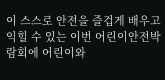이 스스로 안전을 즐겁게 배우고 익힐 수 있는 이번 어린이안전박람회에 어린이와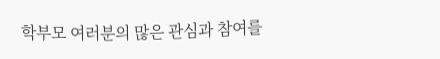학부모 여러분의 많은 관심과 참여를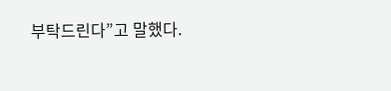부탁드린다”고 말했다.